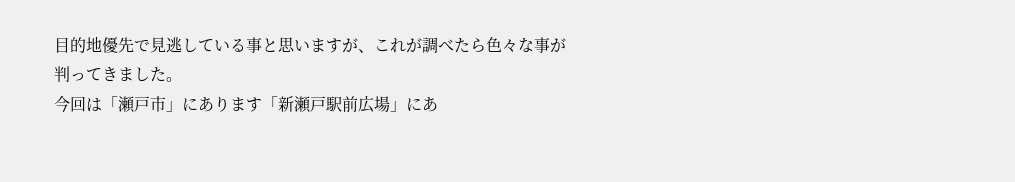目的地優先で見逃している事と思いますが、これが調べたら色々な事が判ってきました。
今回は「瀬戸市」にあります「新瀬戸駅前広場」にあ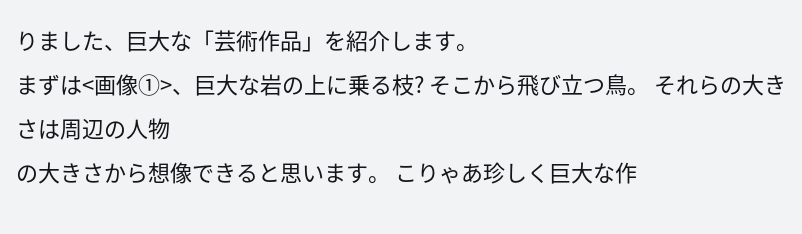りました、巨大な「芸術作品」を紹介します。
まずは<画像①>、巨大な岩の上に乗る枝? そこから飛び立つ鳥。 それらの大きさは周辺の人物
の大きさから想像できると思います。 こりゃあ珍しく巨大な作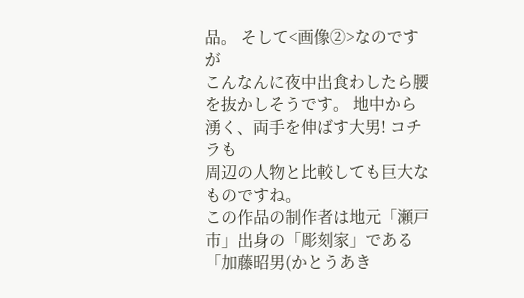品。 そして<画像②>なのですが
こんなんに夜中出食わしたら腰を抜かしそうです。 地中から湧く、両手を伸ばす大男! コチラも
周辺の人物と比較しても巨大なものですね。
この作品の制作者は地元「瀬戸市」出身の「彫刻家」である「加藤昭男(かとうあき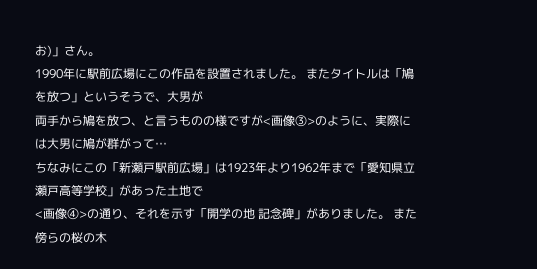お)」さん。
1990年に駅前広場にこの作品を設置されました。 またタイトルは「鳩を放つ」というそうで、大男が
両手から鳩を放つ、と言うものの様ですが<画像③>のように、実際には大男に鳩が群がって…
ちなみにこの「新瀬戸駅前広場」は1923年より1962年まで「愛知県立瀬戸高等学校」があった土地で
<画像④>の通り、それを示す「開学の地 記念碑」がありました。 また傍らの桜の木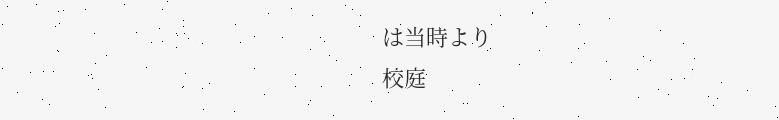は当時より
校庭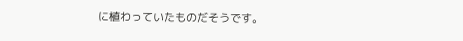に植わっていたものだそうです。